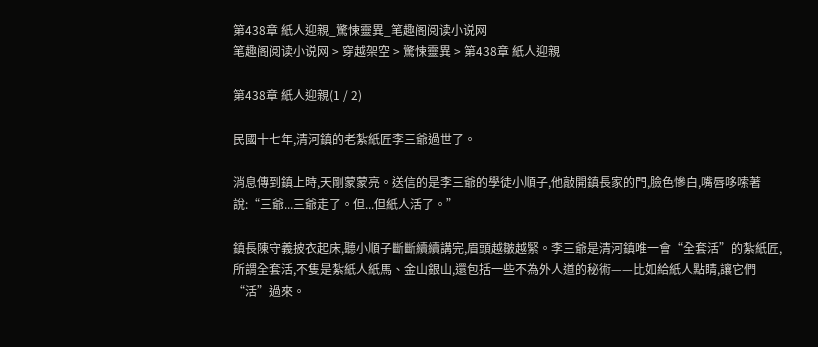第438章 紙人迎親_驚悚靈異_笔趣阁阅读小说网
笔趣阁阅读小说网 > 穿越架空 > 驚悚靈異 > 第438章 紙人迎親

第438章 紙人迎親(1 / 2)

民國十七年,清河鎮的老紮紙匠李三爺過世了。

消息傳到鎮上時,天剛蒙蒙亮。送信的是李三爺的學徒小順子,他敲開鎮長家的門,臉色慘白,嘴唇哆嗦著說:“三爺...三爺走了。但...但紙人活了。”

鎮長陳守義披衣起床,聽小順子斷斷續續講完,眉頭越皺越緊。李三爺是清河鎮唯一會“全套活”的紮紙匠,所謂全套活,不隻是紮紙人紙馬、金山銀山,還包括一些不為外人道的秘術——比如給紙人點睛,讓它們“活”過來。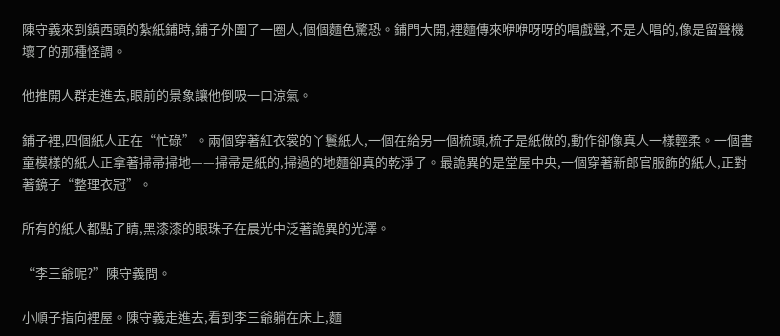陳守義來到鎮西頭的紮紙鋪時,鋪子外圍了一圈人,個個麵色驚恐。鋪門大開,裡麵傳來咿咿呀呀的唱戲聲,不是人唱的,像是留聲機壞了的那種怪調。

他推開人群走進去,眼前的景象讓他倒吸一口涼氣。

鋪子裡,四個紙人正在“忙碌”。兩個穿著紅衣裳的丫鬟紙人,一個在給另一個梳頭,梳子是紙做的,動作卻像真人一樣輕柔。一個書童模樣的紙人正拿著掃帚掃地——掃帚是紙的,掃過的地麵卻真的乾淨了。最詭異的是堂屋中央,一個穿著新郎官服飾的紙人,正對著鏡子“整理衣冠”。

所有的紙人都點了睛,黑漆漆的眼珠子在晨光中泛著詭異的光澤。

“李三爺呢?”陳守義問。

小順子指向裡屋。陳守義走進去,看到李三爺躺在床上,麵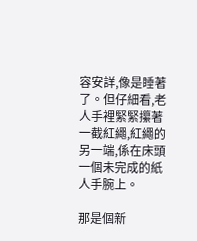容安詳,像是睡著了。但仔細看,老人手裡緊緊攥著一截紅繩,紅繩的另一端,係在床頭一個未完成的紙人手腕上。

那是個新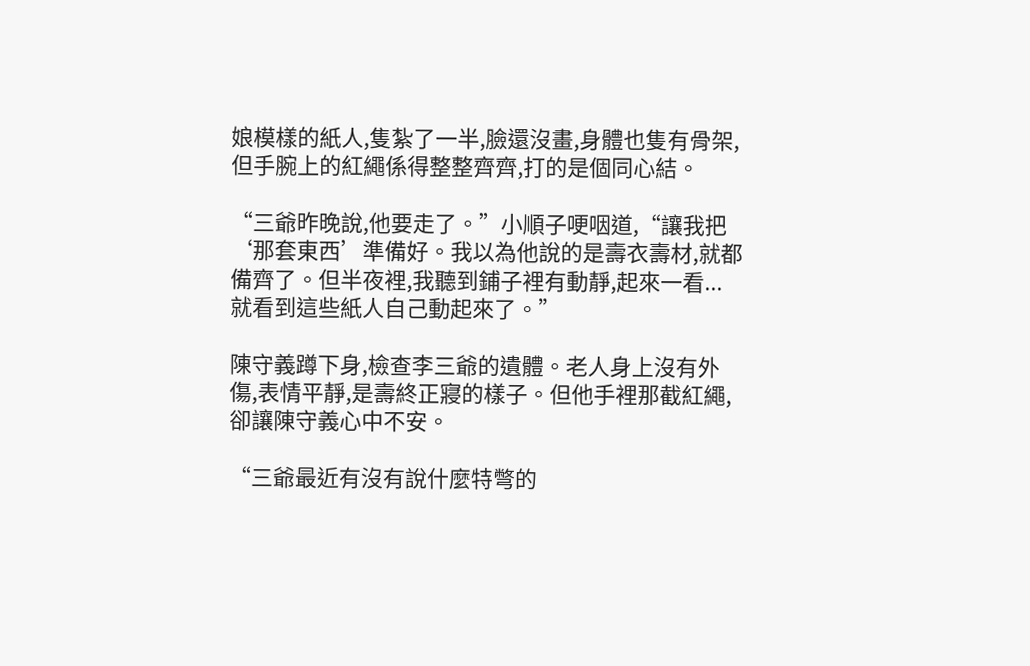娘模樣的紙人,隻紮了一半,臉還沒畫,身體也隻有骨架,但手腕上的紅繩係得整整齊齊,打的是個同心結。

“三爺昨晚說,他要走了。”小順子哽咽道,“讓我把‘那套東西’準備好。我以為他說的是壽衣壽材,就都備齊了。但半夜裡,我聽到鋪子裡有動靜,起來一看...就看到這些紙人自己動起來了。”

陳守義蹲下身,檢查李三爺的遺體。老人身上沒有外傷,表情平靜,是壽終正寢的樣子。但他手裡那截紅繩,卻讓陳守義心中不安。

“三爺最近有沒有說什麼特彆的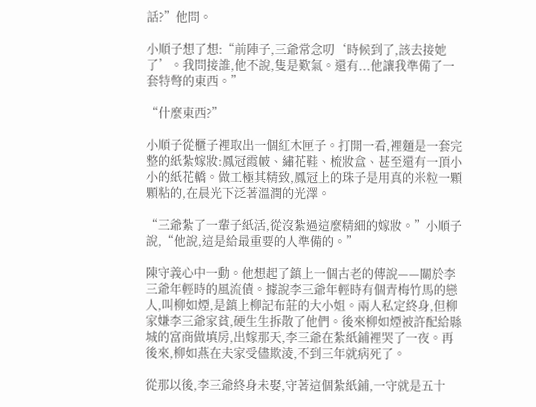話?”他問。

小順子想了想:“前陣子,三爺常念叨‘時候到了,該去接她了’。我問接誰,他不說,隻是歎氣。還有...他讓我準備了一套特彆的東西。”

“什麼東西?”

小順子從櫃子裡取出一個紅木匣子。打開一看,裡麵是一套完整的紙紮嫁妝:鳳冠霞帔、繡花鞋、梳妝盒、甚至還有一頂小小的紙花轎。做工極其精致,鳳冠上的珠子是用真的米粒一顆顆粘的,在晨光下泛著溫潤的光澤。

“三爺紮了一輩子紙活,從沒紮過這麼精細的嫁妝。”小順子說,“他說,這是給最重要的人準備的。”

陳守義心中一動。他想起了鎮上一個古老的傳說——關於李三爺年輕時的風流債。據說李三爺年輕時有個青梅竹馬的戀人,叫柳如煙,是鎮上柳記布莊的大小姐。兩人私定終身,但柳家嫌李三爺家貧,硬生生拆散了他們。後來柳如煙被許配給縣城的富商做填房,出嫁那天,李三爺在紮紙鋪裡哭了一夜。再後來,柳如燕在夫家受儘欺淩,不到三年就病死了。

從那以後,李三爺終身未娶,守著這個紮紙鋪,一守就是五十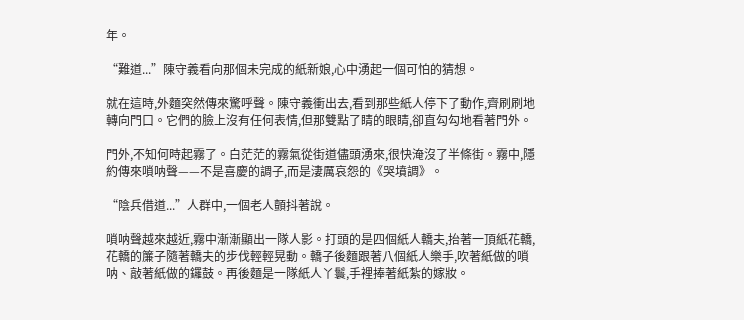年。

“難道...”陳守義看向那個未完成的紙新娘,心中湧起一個可怕的猜想。

就在這時,外麵突然傳來驚呼聲。陳守義衝出去,看到那些紙人停下了動作,齊刷刷地轉向門口。它們的臉上沒有任何表情,但那雙點了睛的眼睛,卻直勾勾地看著門外。

門外,不知何時起霧了。白茫茫的霧氣從街道儘頭湧來,很快淹沒了半條街。霧中,隱約傳來嗩呐聲——不是喜慶的調子,而是淒厲哀怨的《哭墳調》。

“陰兵借道...”人群中,一個老人顫抖著說。

嗩呐聲越來越近,霧中漸漸顯出一隊人影。打頭的是四個紙人轎夫,抬著一頂紙花轎,花轎的簾子隨著轎夫的步伐輕輕晃動。轎子後麵跟著八個紙人樂手,吹著紙做的嗩呐、敲著紙做的鑼鼓。再後麵是一隊紙人丫鬟,手裡捧著紙紮的嫁妝。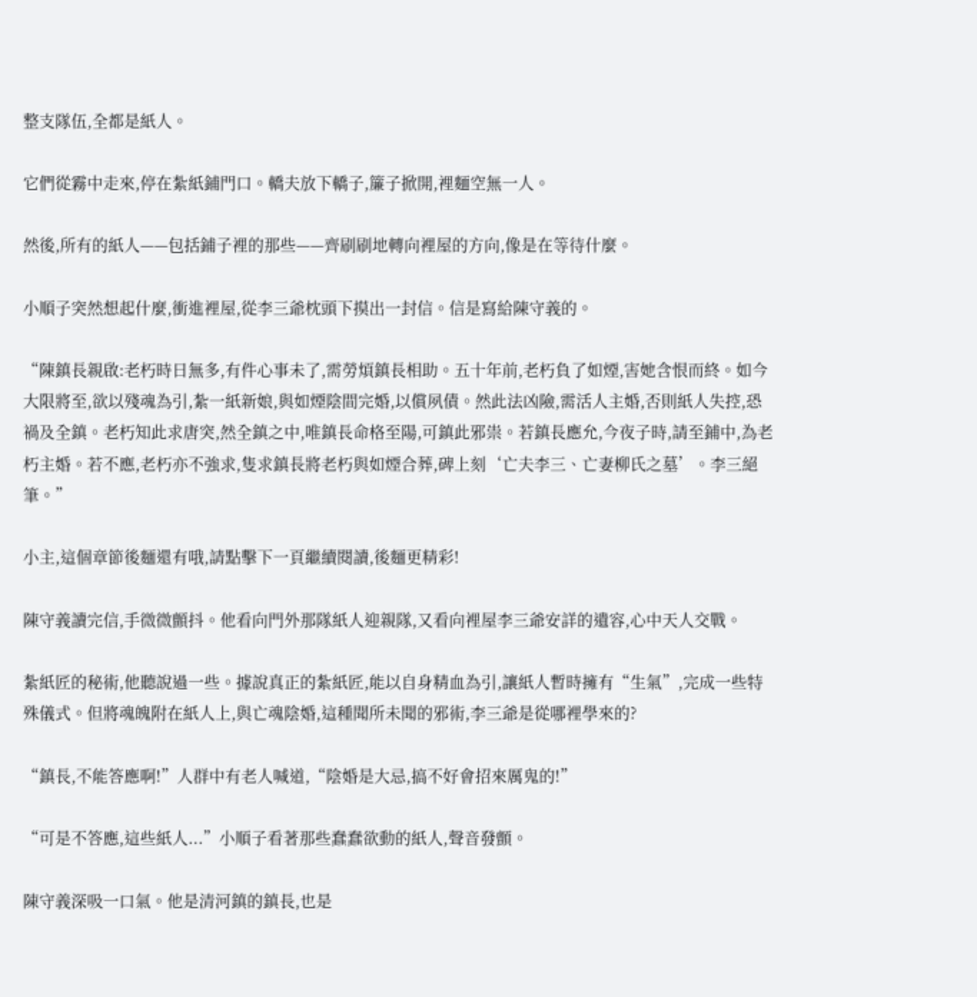整支隊伍,全都是紙人。

它們從霧中走來,停在紮紙鋪門口。轎夫放下轎子,簾子掀開,裡麵空無一人。

然後,所有的紙人——包括鋪子裡的那些——齊刷刷地轉向裡屋的方向,像是在等待什麼。

小順子突然想起什麼,衝進裡屋,從李三爺枕頭下摸出一封信。信是寫給陳守義的。

“陳鎮長親啟:老朽時日無多,有件心事未了,需勞煩鎮長相助。五十年前,老朽負了如煙,害她含恨而終。如今大限將至,欲以殘魂為引,紮一紙新娘,與如煙陰間完婚,以償夙債。然此法凶險,需活人主婚,否則紙人失控,恐禍及全鎮。老朽知此求唐突,然全鎮之中,唯鎮長命格至陽,可鎮此邪祟。若鎮長應允,今夜子時,請至鋪中,為老朽主婚。若不應,老朽亦不強求,隻求鎮長將老朽與如煙合葬,碑上刻‘亡夫李三、亡妻柳氏之墓’。李三絕筆。”

小主,這個章節後麵還有哦,請點擊下一頁繼續閱讀,後麵更精彩!

陳守義讀完信,手微微顫抖。他看向門外那隊紙人迎親隊,又看向裡屋李三爺安詳的遺容,心中天人交戰。

紮紙匠的秘術,他聽說過一些。據說真正的紮紙匠,能以自身精血為引,讓紙人暫時擁有“生氣”,完成一些特殊儀式。但將魂魄附在紙人上,與亡魂陰婚,這種聞所未聞的邪術,李三爺是從哪裡學來的?

“鎮長,不能答應啊!”人群中有老人喊道,“陰婚是大忌,搞不好會招來厲鬼的!”

“可是不答應,這些紙人...”小順子看著那些蠢蠢欲動的紙人,聲音發顫。

陳守義深吸一口氣。他是清河鎮的鎮長,也是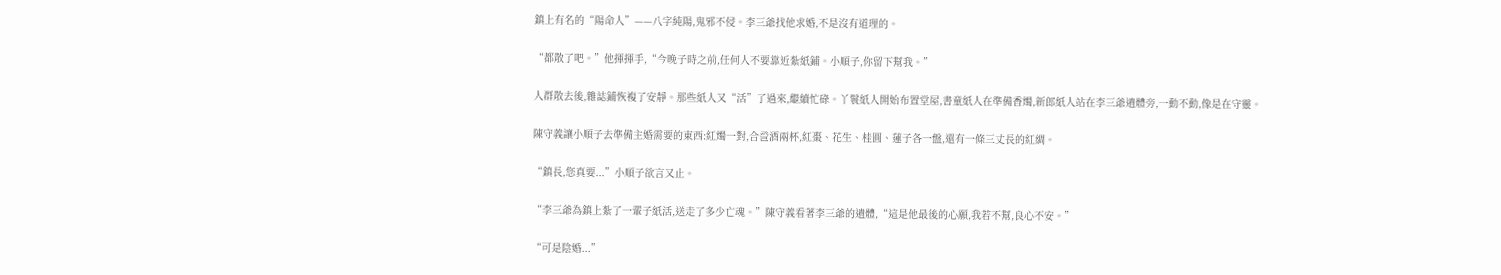鎮上有名的“陽命人”——八字純陽,鬼邪不侵。李三爺找他求婚,不是沒有道理的。

“都散了吧。”他揮揮手,“今晚子時之前,任何人不要靠近紮紙鋪。小順子,你留下幫我。”

人群散去後,雜誌鋪恢複了安靜。那些紙人又“活”了過來,繼續忙碌。丫鬟紙人開始布置堂屋,書童紙人在準備香燭,新郎紙人站在李三爺遺體旁,一動不動,像是在守靈。

陳守義讓小順子去準備主婚需要的東西:紅燭一對,合巹酒兩杯,紅棗、花生、桂圓、蓮子各一盤,還有一條三丈長的紅綢。

“鎮長,您真要...”小順子欲言又止。

“李三爺為鎮上紮了一輩子紙活,送走了多少亡魂。”陳守義看著李三爺的遺體,“這是他最後的心願,我若不幫,良心不安。”

“可是陰婚...”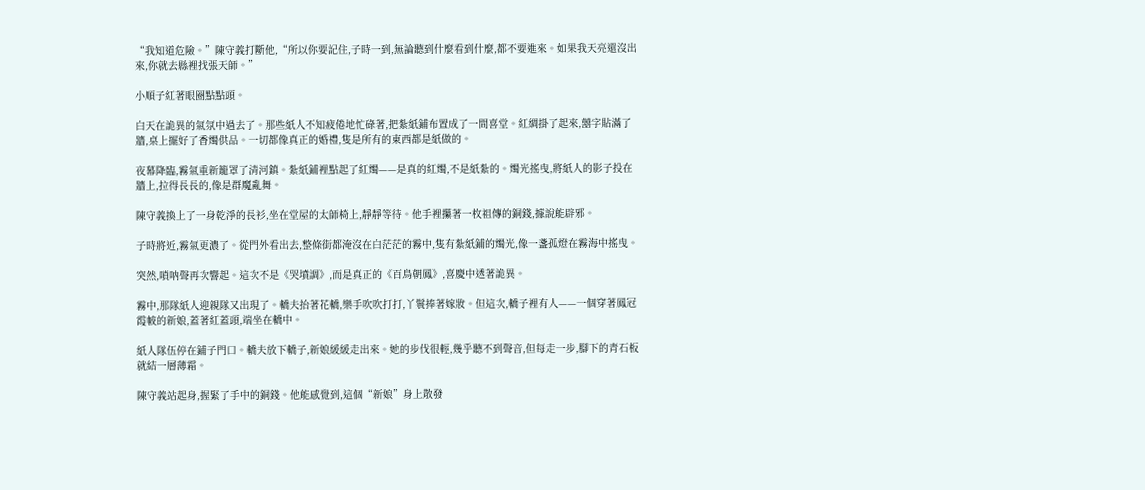“我知道危險。”陳守義打斷他,“所以你要記住,子時一到,無論聽到什麼看到什麼,都不要進來。如果我天亮還沒出來,你就去縣裡找張天師。”

小順子紅著眼圈點點頭。

白天在詭異的氣氛中過去了。那些紙人不知疲倦地忙碌著,把紮紙鋪布置成了一間喜堂。紅綢掛了起來,囍字貼滿了牆,桌上擺好了香燭供品。一切都像真正的婚禮,隻是所有的東西都是紙做的。

夜幕降臨,霧氣重新籠罩了清河鎮。紮紙鋪裡點起了紅燭——是真的紅燭,不是紙紮的。燭光搖曳,將紙人的影子投在牆上,拉得長長的,像是群魔亂舞。

陳守義換上了一身乾淨的長衫,坐在堂屋的太師椅上,靜靜等待。他手裡攥著一枚祖傳的銅錢,據說能辟邪。

子時將近,霧氣更濃了。從門外看出去,整條街都淹沒在白茫茫的霧中,隻有紮紙鋪的燭光,像一盞孤燈在霧海中搖曳。

突然,嗩呐聲再次響起。這次不是《哭墳調》,而是真正的《百鳥朝鳳》,喜慶中透著詭異。

霧中,那隊紙人迎親隊又出現了。轎夫抬著花轎,樂手吹吹打打,丫鬟捧著嫁妝。但這次,轎子裡有人——一個穿著鳳冠霞帔的新娘,蓋著紅蓋頭,端坐在轎中。

紙人隊伍停在鋪子門口。轎夫放下轎子,新娘緩緩走出來。她的步伐很輕,幾乎聽不到聲音,但每走一步,腳下的青石板就結一層薄霜。

陳守義站起身,握緊了手中的銅錢。他能感覺到,這個“新娘”身上散發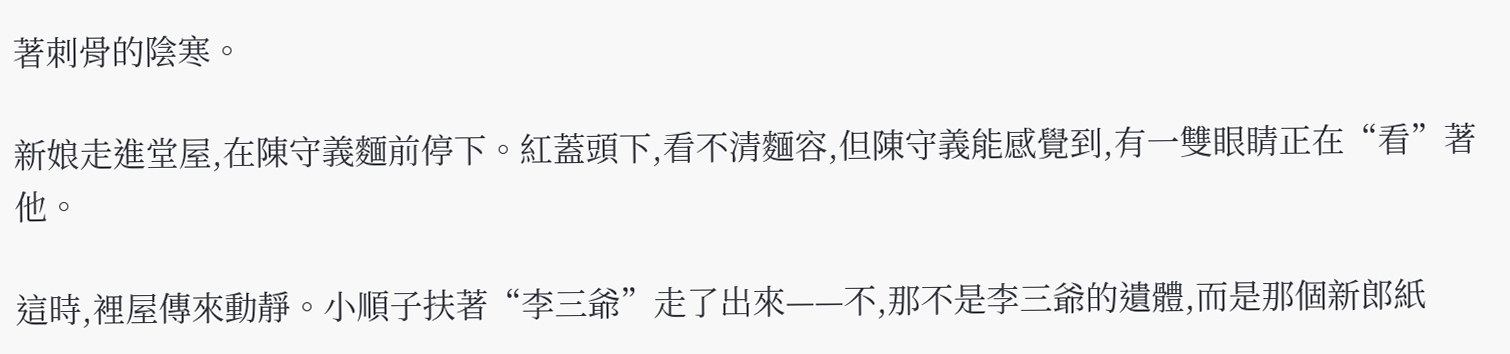著刺骨的陰寒。

新娘走進堂屋,在陳守義麵前停下。紅蓋頭下,看不清麵容,但陳守義能感覺到,有一雙眼睛正在“看”著他。

這時,裡屋傳來動靜。小順子扶著“李三爺”走了出來——不,那不是李三爺的遺體,而是那個新郎紙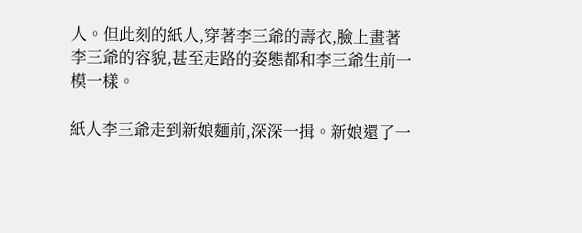人。但此刻的紙人,穿著李三爺的壽衣,臉上畫著李三爺的容貌,甚至走路的姿態都和李三爺生前一模一樣。

紙人李三爺走到新娘麵前,深深一揖。新娘還了一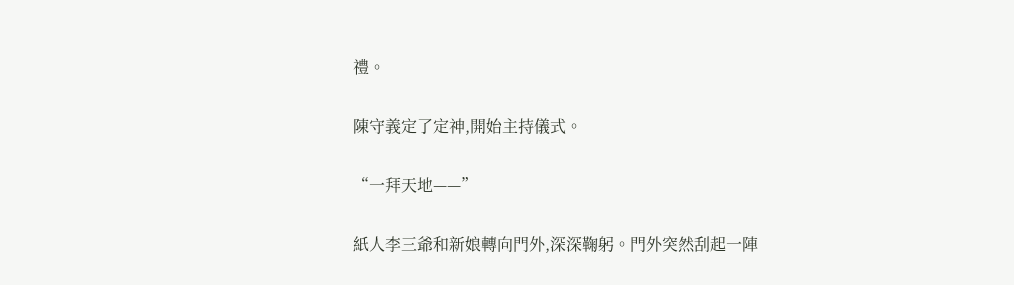禮。

陳守義定了定神,開始主持儀式。

“一拜天地——”

紙人李三爺和新娘轉向門外,深深鞠躬。門外突然刮起一陣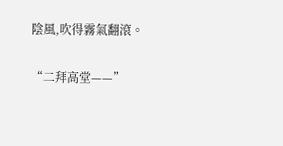陰風,吹得霧氣翻滾。

“二拜高堂——”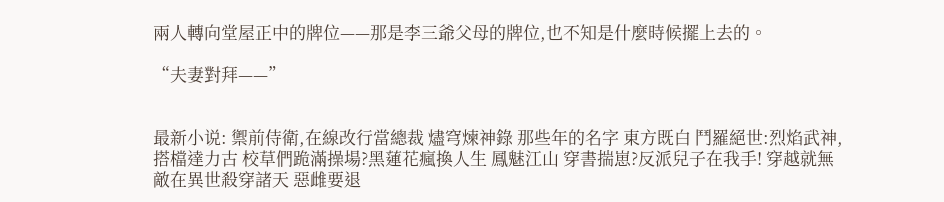兩人轉向堂屋正中的牌位——那是李三爺父母的牌位,也不知是什麼時候擺上去的。

“夫妻對拜——”


最新小说: 禦前侍衛,在線改行當總裁 燼穹煉神錄 那些年的名字 東方既白 鬥羅絕世:烈焰武神,搭檔達力古 校草們跪滿操場?黑蓮花瘋換人生 鳳魅江山 穿書揣崽?反派兒子在我手! 穿越就無敵在異世殺穿諸天 惡雌要退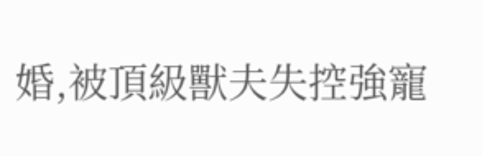婚,被頂級獸夫失控強寵